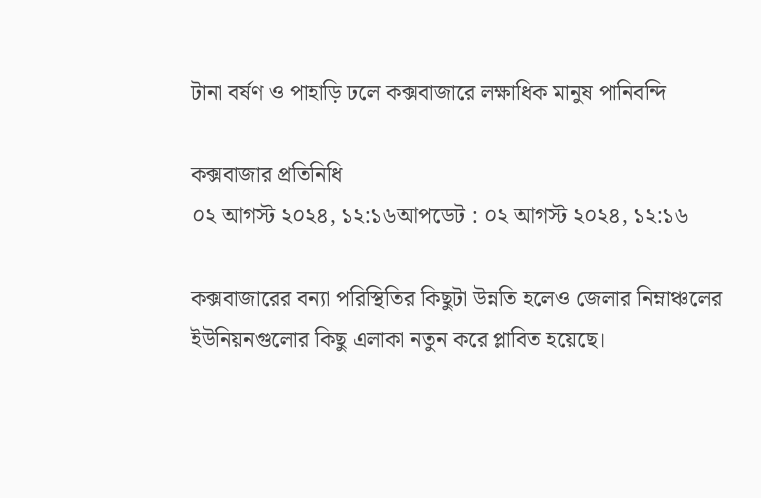টানা বর্ষণ ও পাহাড়ি ঢলে কক্সবাজারে লক্ষাধিক মানুষ পানিবন্দি

কক্সবাজার প্রতিনিধি
০২ আগস্ট ২০২৪, ১২:১৬আপডেট : ০২ আগস্ট ২০২৪, ১২:১৬

কক্সবাজারের বন্যা পরিস্থিতির কিছুটা উন্নতি হলেও জেলার নিম্নাঞ্চলের ইউনিয়নগুলোর কিছু এলাকা নতুন করে প্লাবিত হয়েছে।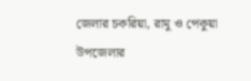জেলার চকরিয়া, রামু ও পেকুয়া উপজেলার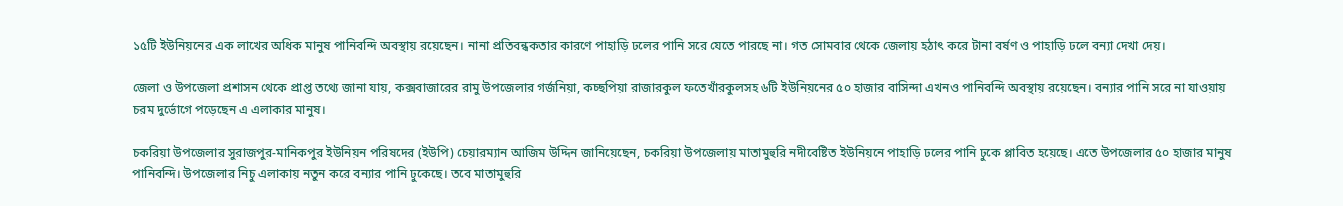১৫টি ইউনিয়নের এক লাখের অধিক মানুষ পানিবন্দি অবস্থায় রয়েছেন। নানা প্রতিবন্ধকতার কারণে পাহাড়ি ঢলের পানি সরে যেতে পারছে না। গত সোমবার থেকে জেলায় হঠাৎ করে টানা বর্ষণ ও পাহাড়ি ঢলে বন্যা দেখা দেয়।

জেলা ও উপজেলা প্রশাসন থেকে প্রাপ্ত তথ্যে জানা যায়, কক্সবাজারের রামু উপজেলার গর্জনিয়া, কচ্ছপিয়া রাজারকুল ফতেখাঁরকুলসহ ৬টি ইউনিয়নের ৫০ হাজার বাসিন্দা এখনও পানিবন্দি অবস্থায় রয়েছেন। বন্যার পানি সরে না যাওয়ায় চরম দুর্ভোগে পড়েছেন এ এলাকার মানুষ।

চকরিয়া উপজেলার সুরাজপুর-মানিকপুর ইউনিয়ন পরিষদের (ইউপি) চেয়ারম্যান আজিম উদ্দিন জানিয়েছেন, চকরিয়া উপজেলায় মাতামুহুরি নদীবেষ্টিত ইউনিয়নে পাহাড়ি ঢলের পানি ঢুকে প্লাবিত হয়েছে। এতে উপজেলার ৫০ হাজার মানুষ পানিবন্দি। উপজেলার নিচু এলাকায় নতুন করে বন্যার পানি ঢুকেছে। তবে মাতামুহুরি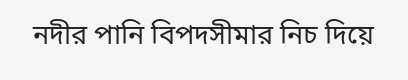নদীর পানি বিপদসীমার নিচ দিয়ে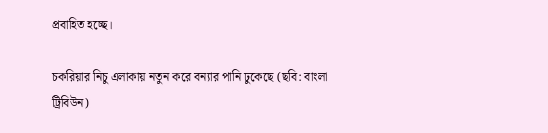প্রবাহিত হচ্ছে।

চকরিয়ার নিচু এলাকায় নতুন করে বন্যার পানি ঢুকেছে (ছবি: বাংলা ট্রিবিউন)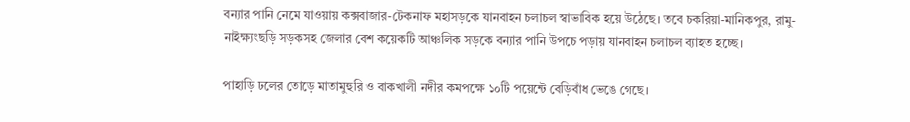বন্যার পানি নেমে যাওয়ায় কক্সবাজার-টেকনাফ মহাসড়কে যানবাহন চলাচল স্বাভাবিক হয়ে উঠেছে। তবে চকরিয়া-মানিকপুর, রামু-নাইক্ষ্যংছড়ি সড়কসহ জেলার বেশ কয়েকটি আঞ্চলিক সড়কে বন্যার পানি উপচে পড়ায় যানবাহন চলাচল ব্যাহত হচ্ছে।

পাহাড়ি ঢলের তোড়ে মাতামুহুরি ও বাকখালী নদীর কমপক্ষে ১০টি পয়েন্টে বেড়িবাঁধ ভেঙে গেছে।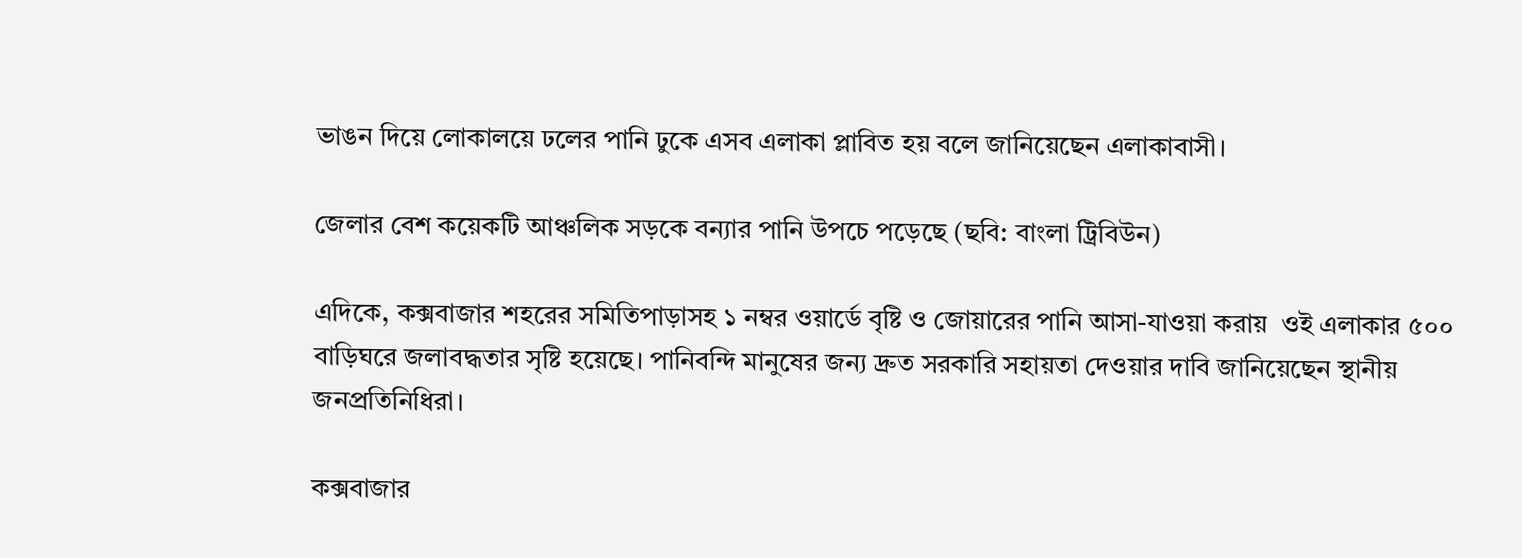ভাঙন দিয়ে লোকালয়ে ঢলের পানি ঢুকে এসব এলাকা প্লাবিত হয় বলে জানিয়েছেন এলাকাবাসী।

জেলার বেশ কয়েকটি আঞ্চলিক সড়কে বন্যার পানি উপচে পড়েছে (ছবি: বাংলা ট্রিবিউন)

এদিকে, কক্সবাজার শহরের সমিতিপাড়াসহ ১ নম্বর ওয়ার্ডে বৃষ্টি ও জোয়ারের পানি আসা-যাওয়া করায়  ওই এলাকার ৫০০ বাড়িঘরে জলাবদ্ধতার সৃষ্টি হয়েছে। পানিবন্দি মানুষের জন্য দ্রুত সরকারি সহায়তা দেওয়ার দাবি জানিয়েছেন স্থানীয় জনপ্রতিনিধিরা।

কক্সবাজার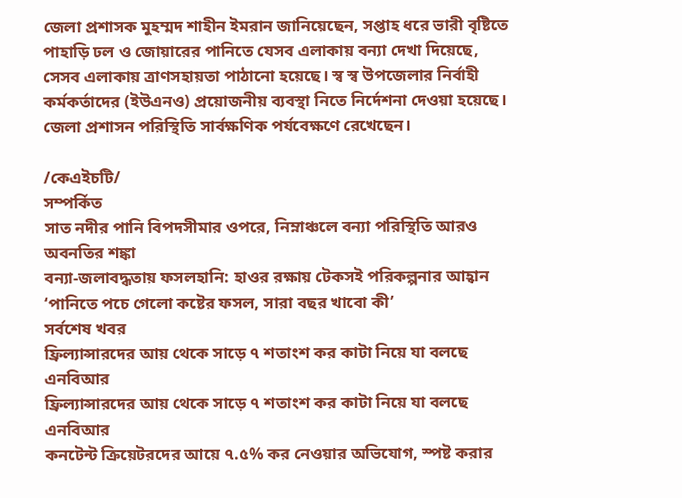জেলা প্রশাসক মুহম্মদ শাহীন ইমরান জানিয়েছেন, সপ্তাহ ধরে ভারী বৃষ্টিতে পাহাড়ি ঢল ও জোয়ারের পানিতে যেসব এলাকায় বন্যা দেখা দিয়েছে, সেসব এলাকায় ত্রাণসহায়তা পাঠানো হয়েছে। স্ব স্ব উপজেলার নির্বাহী কর্মকর্তাদের (ইউএনও) প্রয়োজনীয় ব্যবস্থা নিতে নির্দেশনা দেওয়া হয়েছে। জেলা প্রশাসন পরিস্থিতি সার্বক্ষণিক পর্যবেক্ষণে রেখেছেন।

/কেএইচটি/
সম্পর্কিত
সাত নদীর পানি বিপদসীমার ওপরে, নিম্নাঞ্চলে বন্যা পরিস্থিতি আরও অবনতির শঙ্কা
বন্যা-জলাবদ্ধতায় ফসলহানি: হাওর রক্ষায় টেকসই পরিকল্পনার আহ্বান
‘পানিতে পচে গেলো কষ্টের ফসল, সারা বছর খাবো কী’
সর্বশেষ খবর
ফ্রিল্যান্সারদের আয় থেকে সাড়ে ৭ শতাংশ কর কাটা নিয়ে যা বলছে এনবিআর
ফ্রিল্যান্সারদের আয় থেকে সাড়ে ৭ শতাংশ কর কাটা নিয়ে যা বলছে এনবিআর
কনটেন্ট ক্রিয়েটরদের আয়ে ৭.৫% কর নেওয়ার অভিযোগ, স্পষ্ট করার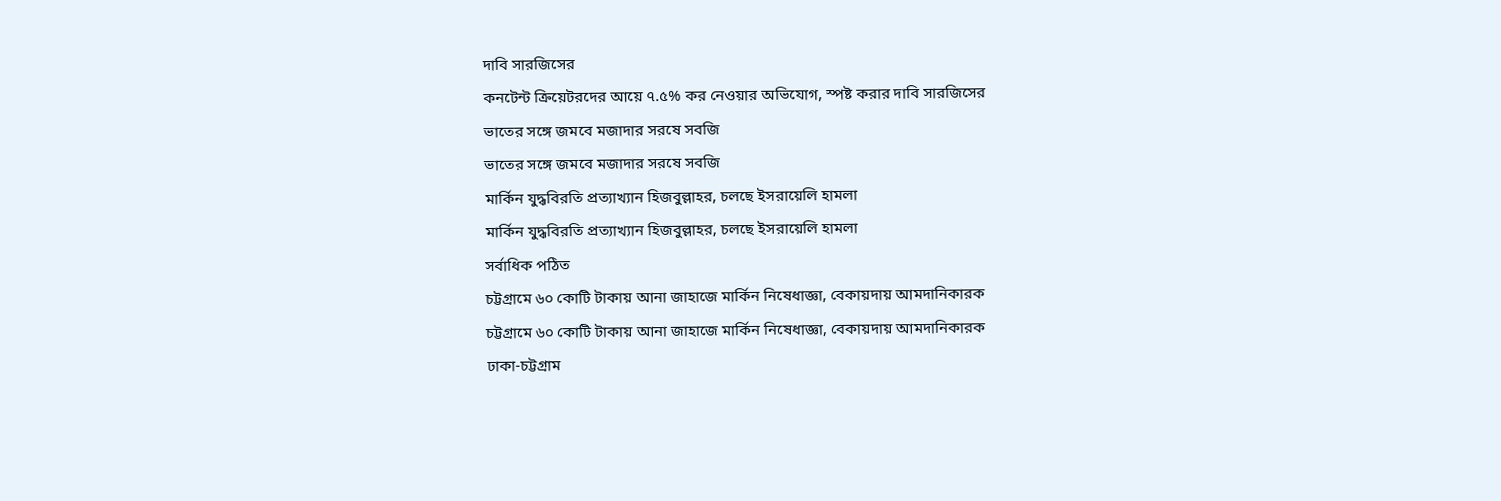দাবি সারজিসের
কনটেন্ট ক্রিয়েটরদের আয়ে ৭.৫% কর নেওয়ার অভিযোগ, স্পষ্ট করার দাবি সারজিসের
ভাতের সঙ্গে জমবে মজাদার সরষে সবজি
ভাতের সঙ্গে জমবে মজাদার সরষে সবজি
মার্কিন যুদ্ধবিরতি প্রত্যাখ্যান হিজবুল্লাহর, চলছে ইসরায়েলি হামলা
মার্কিন যুদ্ধবিরতি প্রত্যাখ্যান হিজবুল্লাহর, চলছে ইসরায়েলি হামলা
সর্বাধিক পঠিত
চট্টগ্রামে ৬০ কোটি টাকায় আনা জাহাজে মার্কিন নিষেধাজ্ঞা, বেকায়দায় আমদানিকারক
চট্টগ্রামে ৬০ কোটি টাকায় আনা জাহাজে মার্কিন নিষেধাজ্ঞা, বেকায়দায় আমদানিকারক
ঢাকা-চট্টগ্রাম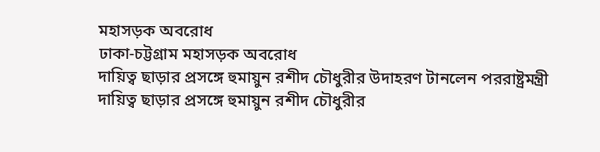মহাসড়ক অবরোধ
ঢাকা-চট্টগ্রাম মহাসড়ক অবরোধ
দায়িত্ব ছাড়ার প্রসঙ্গে হুমায়ুন রশীদ চৌধুরীর উদাহরণ টানলেন পররাষ্ট্রমন্ত্রী
দায়িত্ব ছাড়ার প্রসঙ্গে হুমায়ুন রশীদ চৌধুরীর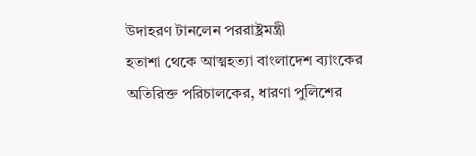উদাহরণ টানলেন পররাষ্ট্রমন্ত্রী
হতাশা থেকে আত্মহত্যা বাংলাদেশ ব্যাংকের অতিরিক্ত পরিচালকের, ধারণা পুলিশের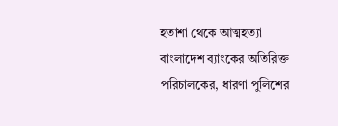হতাশা থেকে আত্মহত্যা বাংলাদেশ ব্যাংকের অতিরিক্ত পরিচালকের, ধারণা পুলিশের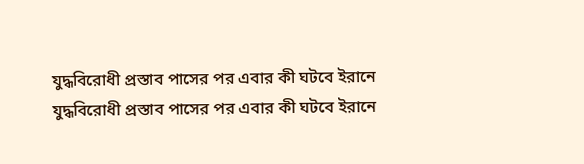যুদ্ধবিরোধী প্রস্তাব পাসের পর এবার কী ঘটবে ইরানে
যুদ্ধবিরোধী প্রস্তাব পাসের পর এবার কী ঘটবে ইরানে